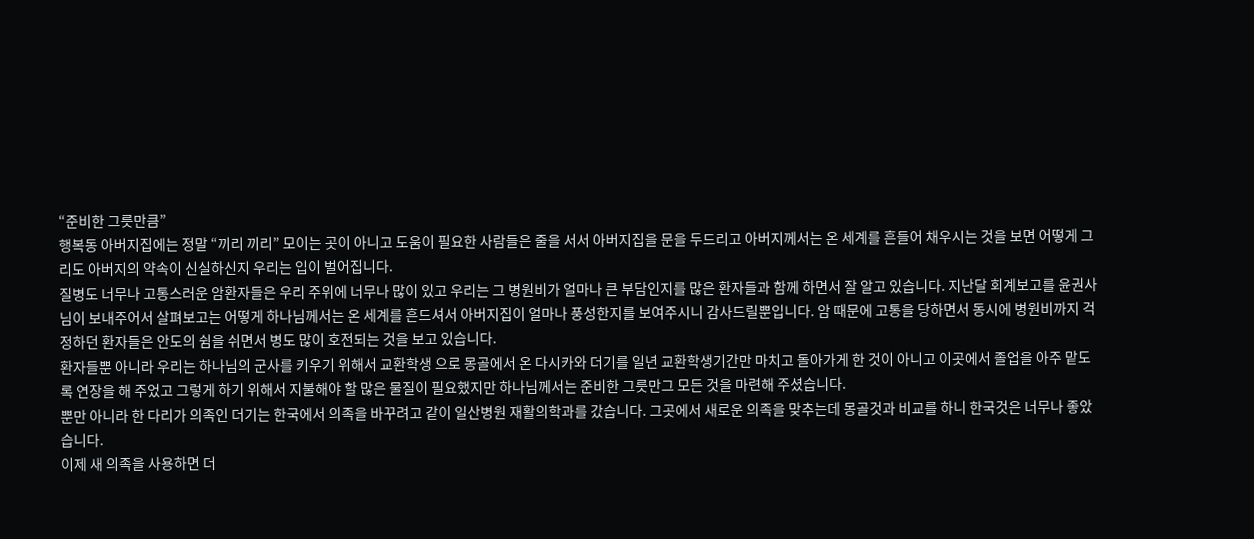“준비한 그릇만큼”
행복동 아버지집에는 정말 “끼리 끼리” 모이는 곳이 아니고 도움이 필요한 사람들은 줄을 서서 아버지집을 문을 두드리고 아버지께서는 온 세계를 흔들어 채우시는 것을 보면 어떻게 그리도 아버지의 약속이 신실하신지 우리는 입이 벌어집니다.
질병도 너무나 고통스러운 암환자들은 우리 주위에 너무나 많이 있고 우리는 그 병원비가 얼마나 큰 부담인지를 많은 환자들과 함께 하면서 잘 알고 있습니다. 지난달 회계보고를 윤권사님이 보내주어서 살펴보고는 어떻게 하나님께서는 온 세계를 흔드셔서 아버지집이 얼마나 풍성한지를 보여주시니 감사드릴뿐입니다. 암 때문에 고통을 당하면서 동시에 병원비까지 걱정하던 환자들은 안도의 쉼을 쉬면서 병도 많이 호전되는 것을 보고 있습니다.
환자들뿐 아니라 우리는 하나님의 군사를 키우기 위해서 교환학생 으로 몽골에서 온 다시카와 더기를 일년 교환학생기간만 마치고 돌아가게 한 것이 아니고 이곳에서 졸업을 아주 맡도록 연장을 해 주었고 그렇게 하기 위해서 지불해야 할 많은 물질이 필요했지만 하나님께서는 준비한 그릇만그 모든 것을 마련해 주셨습니다.
뿐만 아니라 한 다리가 의족인 더기는 한국에서 의족을 바꾸려고 같이 일산병원 재활의학과를 갔습니다. 그곳에서 새로운 의족을 맞추는데 몽골것과 비교를 하니 한국것은 너무나 좋았습니다.
이제 새 의족을 사용하면 더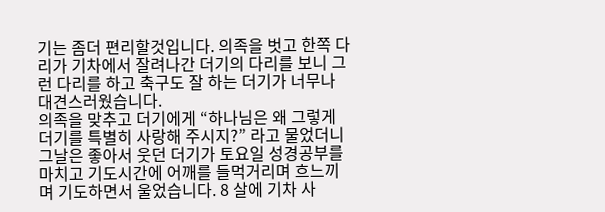기는 좀더 편리할것입니다. 의족을 벗고 한쪽 다리가 기차에서 잘려나간 더기의 다리를 보니 그런 다리를 하고 축구도 잘 하는 더기가 너무나 대견스러웠습니다.
의족을 맞추고 더기에게 “하나님은 왜 그렇게 더기를 특별히 사랑해 주시지?” 라고 물었더니 그날은 좋아서 웃던 더기가 토요일 성경공부를 마치고 기도시간에 어깨를 들먹거리며 흐느끼며 기도하면서 울었습니다. 8 살에 기차 사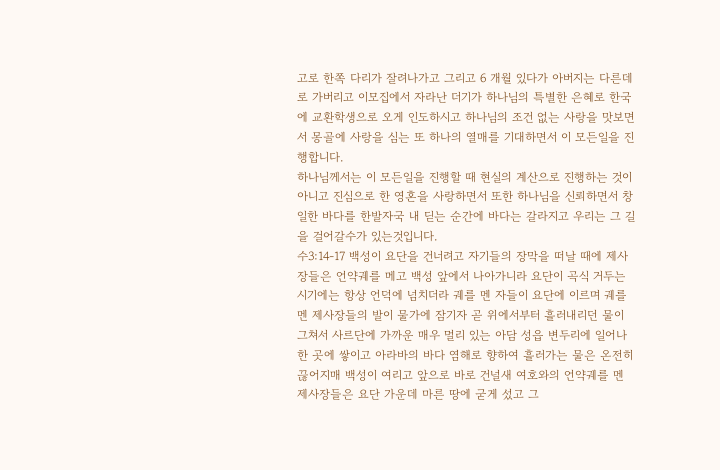고로 한쪽 다리가 잘려나가고 그리고 6 개월 있다가 아버지는 다른데로 가버리고 이모집에서 자라난 더기가 하나님의 특별한 은혜로 한국에 교환학생으로 오게 인도하시고 하나님의 조건 없는 사랑을 맛보면서 몽골에 사랑을 심는 또 하나의 열매를 기대하면서 이 모든일을 진행합니다.
하나님께서는 이 모든일을 진행할 때 현실의 계산으로 진행하는 것이 아니고 진심으로 한 영혼을 사랑하면서 또한 하나님을 신뢰하면서 창일한 바다를 한발자국 내 딛는 순간에 바다는 갈라지고 우리는 그 길을 걸어갈수가 있는것입니다.
수3:14-17 백성이 요단을 건너려고 자기들의 장막을 떠날 때에 제사장들은 언약궤를 메고 백성 앞에서 나아가니라 요단이 곡식 거두는 시기에는 항상 언덕에 넘치더라 궤를 멘 자들이 요단에 이르며 궤를 멘 제사장들의 발이 물가에 잠기자 곧 위에서부터 흘러내리던 물이 그쳐서 사르단에 가까운 매우 멀리 있는 아담 성읍 변두리에 일어나 한 곳에 쌓이고 아라바의 바다 염해로 향하여 흘러가는 물은 온전히 끊어지매 백성이 여리고 앞으로 바로 건널새 여호와의 언약궤를 멘 제사장들은 요단 가운데 마른 땅에 굳게 섰고 그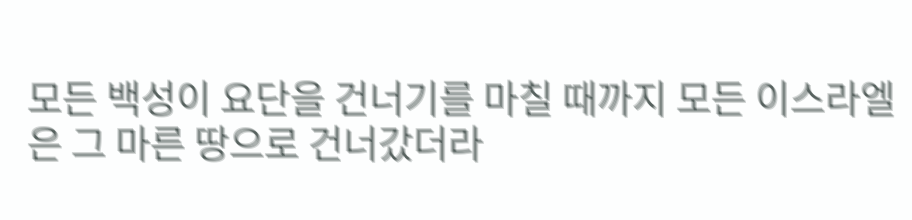모든 백성이 요단을 건너기를 마칠 때까지 모든 이스라엘은 그 마른 땅으로 건너갔더라